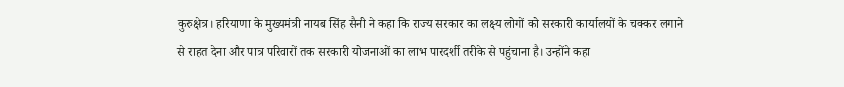कुरुक्षेत्र। हरियाणा के मुख्यमंत्री नायब सिंह सैनी ने कहा कि राज्य सरकार का लक्ष्य लोगों को सरकारी कार्यालयों के चक्कर लगाने से राहत देना और पात्र परिवारों तक सरकारी योजनाओं का लाभ पारदर्शी तरीके से पहुंचाना है। उन्होंने कहा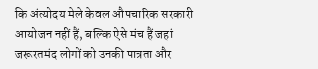कि अंत्योदय मेले केवल औपचारिक सरकारी आयोजन नहीं हैं, बल्कि ऐसे मंच हैं जहां जरूरतमंद लोगों को उनकी पात्रता और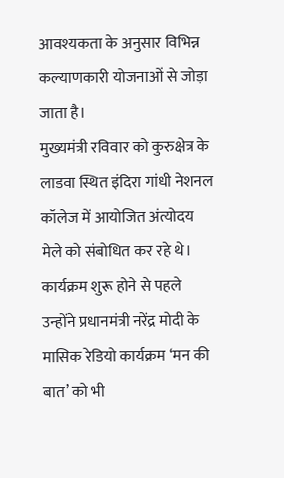आवश्यकता के अनुसार विभिन्न कल्याणकारी योजनाओं से जोड़ा जाता है।
मुख्यमंत्री रविवार को कुरुक्षेत्र के लाडवा स्थित इंदिरा गांधी नेशनल कॉलेज में आयोजित अंत्योदय मेले को संबोधित कर रहे थे। कार्यक्रम शुरू होने से पहले उन्होंने प्रधानमंत्री नरेंद्र मोदी के मासिक रेडियो कार्यक्रम ‘मन की बात’ को भी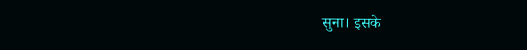सुना। इसके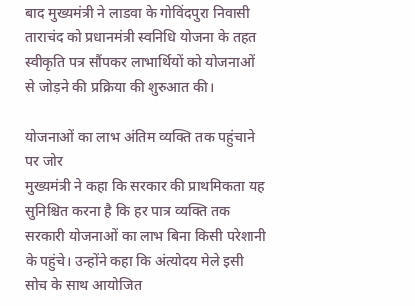बाद मुख्यमंत्री ने लाडवा के गोविंदपुरा निवासी ताराचंद को प्रधानमंत्री स्वनिधि योजना के तहत स्वीकृति पत्र सौंपकर लाभार्थियों को योजनाओं से जोड़ने की प्रक्रिया की शुरुआत की।

योजनाओं का लाभ अंतिम व्यक्ति तक पहुंचाने पर जोर
मुख्यमंत्री ने कहा कि सरकार की प्राथमिकता यह सुनिश्चित करना है कि हर पात्र व्यक्ति तक सरकारी योजनाओं का लाभ बिना किसी परेशानी के पहुंचे। उन्होंने कहा कि अंत्योदय मेले इसी सोच के साथ आयोजित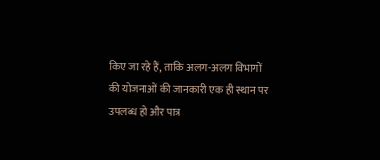किए जा रहे हैं, ताकि अलग-अलग विभागों की योजनाओं की जानकारी एक ही स्थान पर उपलब्ध हो और पात्र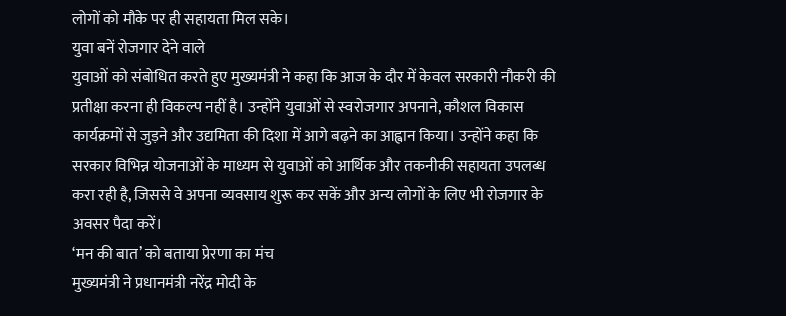लोगों को मौके पर ही सहायता मिल सके।
युवा बनें रोजगार देने वाले
युवाओं को संबोधित करते हुए मुख्यमंत्री ने कहा कि आज के दौर में केवल सरकारी नौकरी की प्रतीक्षा करना ही विकल्प नहीं है। उन्होंने युवाओं से स्वरोजगार अपनाने, कौशल विकास कार्यक्रमों से जुड़ने और उद्यमिता की दिशा में आगे बढ़ने का आह्वान किया। उन्होंने कहा कि सरकार विभिन्न योजनाओं के माध्यम से युवाओं को आर्थिक और तकनीकी सहायता उपलब्ध करा रही है, जिससे वे अपना व्यवसाय शुरू कर सकें और अन्य लोगों के लिए भी रोजगार के अवसर पैदा करें।
‘मन की बात’ को बताया प्रेरणा का मंच
मुख्यमंत्री ने प्रधानमंत्री नरेंद्र मोदी के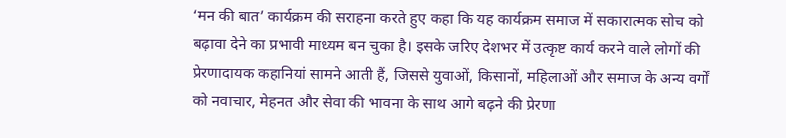‘मन की बात’ कार्यक्रम की सराहना करते हुए कहा कि यह कार्यक्रम समाज में सकारात्मक सोच को बढ़ावा देने का प्रभावी माध्यम बन चुका है। इसके जरिए देशभर में उत्कृष्ट कार्य करने वाले लोगों की प्रेरणादायक कहानियां सामने आती हैं, जिससे युवाओं, किसानों, महिलाओं और समाज के अन्य वर्गों को नवाचार, मेहनत और सेवा की भावना के साथ आगे बढ़ने की प्रेरणा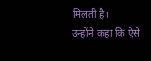मिलती है।
उन्होंने कहा कि ऐसे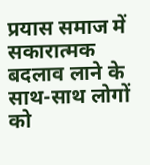प्रयास समाज में सकारात्मक बदलाव लाने के साथ-साथ लोगों को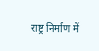राष्ट्र निर्माण में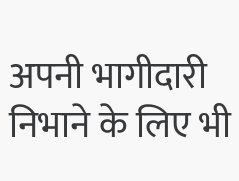अपनी भागीदारी निभाने के लिए भी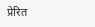प्रेरित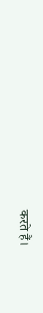करते हैं।